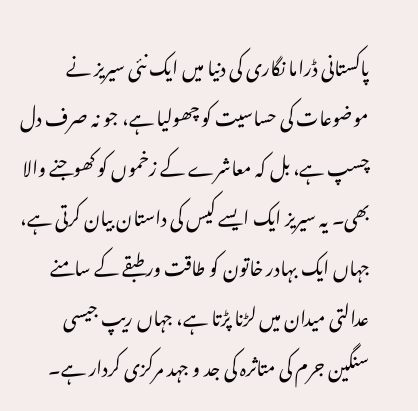پاکستانی ڈراما نگاری کی دنیا میں ایک نئی سیریز نے موضوعات کی حساسیت کو چھولیا ہے، جو نہ صرف دل چسپ ہے، بل کہ معاشرے کے زخموں کو کھوجنے والا بھی۔ یہ سیریز ایک ایسے کیس کی داستان بیان کرتی ہے، جہاں ایک بہادر خاتون کو طاقت ور طبقے کے سامنے عدالتی میدان میں لڑنا پڑتا ہے، جہاں ریپ جیسی سنگین جرم کی متاثرہ کی جد و جہد مرکزی کردار ہے۔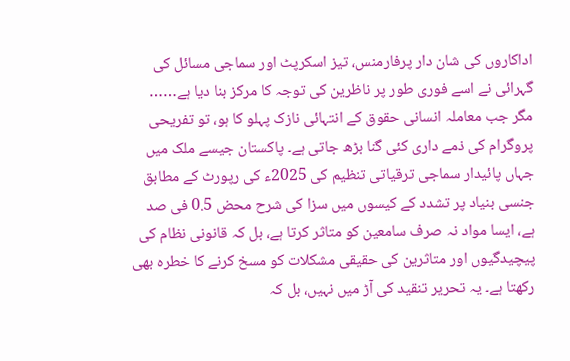اداکاروں کی شان دار پرفارمنس، تیز اسکرپٹ اور سماجی مسائل کی گہرائی نے اسے فوری طور پر ناظرین کی توجہ کا مرکز بنا دیا ہے…… مگر جب معاملہ انسانی حقوق کے انتہائی نازک پہلو کا ہو، تو تفریحی پروگرام کی ذمے داری کئی گنا بڑھ جاتی ہے۔ پاکستان جیسے ملک میں جہاں پائیدار سماجی ترقیاتی تنظیم کی 2025ء کی رپورٹ کے مطابق جنسی بنیاد پر تشدد کے کیسوں میں سزا کی شرح محض 0.5 فی صد ہے، ایسا مواد نہ صرف سامعین کو متاثر کرتا ہے، بل کہ قانونی نظام کی پیچیدگیوں اور متاثرین کی حقیقی مشکلات کو مسخ کرنے کا خطرہ بھی رکھتا ہے۔ یہ تحریر تنقید کی آڑ میں نہیں، بل کہ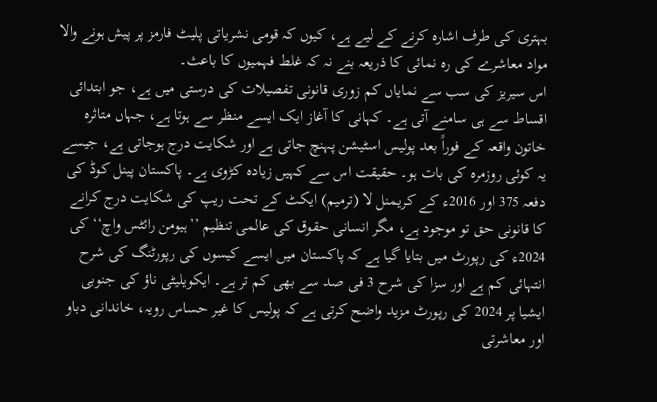بہتری کی طرف اشارہ کرنے کے لیے ہے، کیوں کہ قومی نشریاتی پلیٹ فارمز پر پیش ہونے والا مواد معاشرے کی رہ نمائی کا ذریعہ بنے نہ کہ غلط فہمیوں کا باعث۔
اس سیریز کی سب سے نمایاں کم زوری قانونی تفصیلات کی درستی میں ہے، جو ابتدائی اقساط سے ہی سامنے آتی ہے۔ کہانی کا آغاز ایک ایسے منظر سے ہوتا ہے، جہاں متاثرہ خاتون واقعہ کے فوراً بعد پولیس اسٹیشن پہنچ جاتی ہے اور شکایت درج ہوجاتی ہے، جیسے یہ کوئی روزمرہ کی بات ہو۔ حقیقت اس سے کہیں زیادہ کڑوی ہے۔ پاکستان پینل کوڈ کی دفعہ 375 اور 2016ء کے کریمنل لا (ترمیم) ایکٹ کے تحت ریپ کی شکایت درج کرانے کا قانونی حق تو موجود ہے، مگر انسانی حقوق کی عالمی تنظیم ’’ہیومن رائٹس واچ‘‘ کی 2024ء کی رپورٹ میں بتایا گیا ہے کہ پاکستان میں ایسے کیسوں کی رپورٹنگ کی شرح انتہائی کم ہے اور سزا کی شرح 3 فی صد سے بھی کم تر ہے۔ ایکویلیٹی ناؤ کی جنوبی ایشیا پر 2024 کی رپورٹ مزید واضح کرتی ہے کہ پولیس کا غیر حساس رویہ، خاندانی دباو اور معاشرتی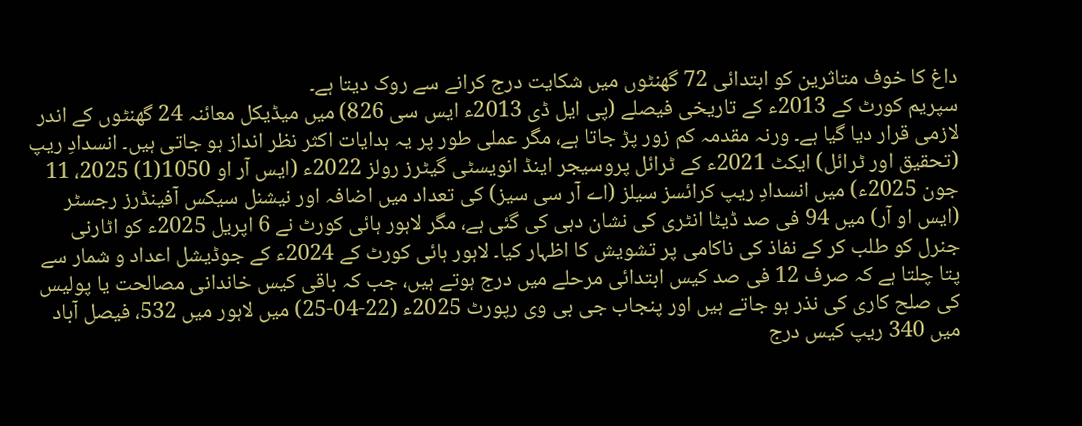داغ کا خوف متاثرین کو ابتدائی 72 گھنٹوں میں شکایت درج کرانے سے روک دیتا ہے۔
سپریم کورٹ کے 2013ء کے تاریخی فیصلے (پی ایل ڈی 2013ء ایس سی 826) میں میڈیکل معائنہ 24 گھنٹوں کے اندر لازمی قرار دیا گیا ہے۔ ورنہ مقدمہ کم زور پڑ جاتا ہے، مگر عملی طور پر یہ ہدایات اکثر نظر انداز ہو جاتی ہیں۔ انسدادِ ریپ (تحقیق اور ٹرائل) ایکٹ 2021ء کے ٹرائل پروسیجر اینڈ انویسٹی گیٹرز رولز 2022ء (ایس آر او 1050(1) 2025، 11 جون 2025ء) میں انسدادِ ریپ کرائسز سیلز (اے آر سی سیز) کی تعداد میں اضافہ اور نیشنل سیکس آفینڈرز رجسٹر (ایس او آر) میں 94 فی صد ڈیٹا انٹری کی نشان دہی کی گئی ہے، مگر لاہور ہائی کورٹ نے 6 اپریل 2025ء کو اٹارنی جنرل کو طلب کر کے نفاذ کی ناکامی پر تشویش کا اظہار کیا۔ لاہور ہائی کورٹ کے 2024ء کے جوڈیشل اعداد و شمار سے پتا چلتا ہے کہ صرف 12 فی صد کیس ابتدائی مرحلے میں درج ہوتے ہیں، جب کہ باقی کیس خاندانی مصالحت یا پولیس کی صلح کاری کی نذر ہو جاتے ہیں اور پنجاب جی بی وی رپورٹ 2025ء (22-04-25) میں لاہور میں 532، فیصل آباد میں 340 ریپ کیس درج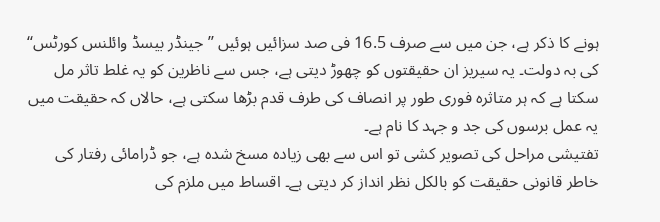ہونے کا ذکر ہے، جن میں سے صرف 16.5 فی صد سزائیں ہوئیں ’’جینڈر بیسڈ وائلنس کورٹس‘‘ کی بہ دولت۔ یہ سیریز ان حقیقتوں کو چھوڑ دیتی ہے، جس سے ناظرین کو یہ غلط تاثر مل سکتا ہے کہ ہر متاثرہ فوری طور پر انصاف کی طرف قدم بڑھا سکتی ہے، حالاں کہ حقیقت میں یہ عمل برسوں کی جد و جہد کا نام ہے۔
تفتیشی مراحل کی تصویر کشی تو اس سے بھی زیادہ مسخ شدہ ہے، جو ڈرامائی رفتار کی خاطر قانونی حقیقت کو بالکل نظر انداز کر دیتی ہے۔ اقساط میں ملزم کی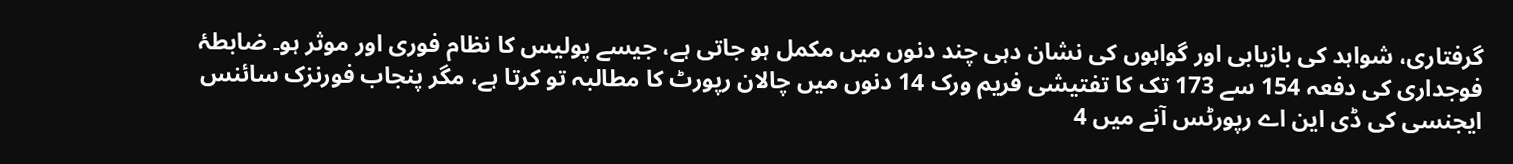گرفتاری، شواہد کی بازیابی اور گواہوں کی نشان دہی چند دنوں میں مکمل ہو جاتی ہے، جیسے پولیس کا نظام فوری اور موثر ہو۔ ضابطۂ فوجداری کی دفعہ 154 سے 173 تک کا تفتیشی فریم ورک 14 دنوں میں چالان رپورٹ کا مطالبہ تو کرتا ہے، مگر پنجاب فورنزک سائنس ایجنسی کی ڈی این اے رپورٹس آنے میں 4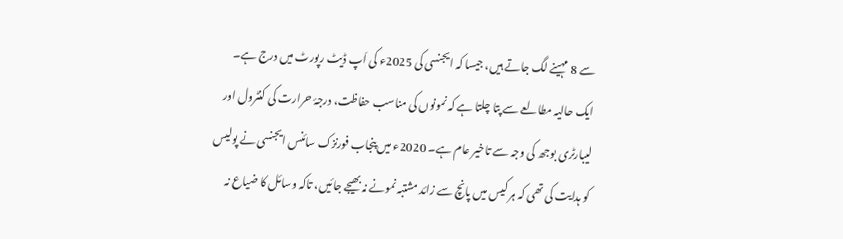سے 8 مہینے لگ جاتے ہیں، جیسا کہ ایجنسی کی 2025ء کی اَپ ڈیٹ رپورٹ میں درج ہے۔ ایک حالیہ مطالعے سے پتا چلتا ہے کہ نمونوں کی مناسب حفاظت، درجۂ حرارت کی کنٹرول اور لیبارٹری بوجھ کی وجہ سے تاخیر عام ہے۔ 2020ء میں پنجاب فورنزک سائنس ایجنسی نے پولیس کو ہدایت کی تھی کہ ہر کیس میں پانچ سے زائد مشتبہ نمونے نہ بھیجے جائیں، تاکہ وسائل کا ضیاع نہ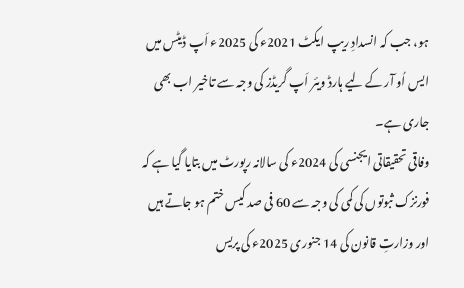ہو، جب کہ انسدادِ ریپ ایکٹ 2021ء کی 2025ء اَپ ڈیٹس میں ایس اُو آر کے لیے ہارڈ ویئر اَپ گریڈز کی وجہ سے تاخیر اب بھی جاری ہے۔
وفاقی تحقیقاتی ایجنسی کی 2024ء کی سالانہ رپورٹ میں بتایا گیا ہے کہ فورنزک ثبوتوں کی کمی کی وجہ سے 60 فی صد کیس ختم ہو جاتے ہیں اور وزارتِ قانون کی 14 جنوری 2025ء کی پریس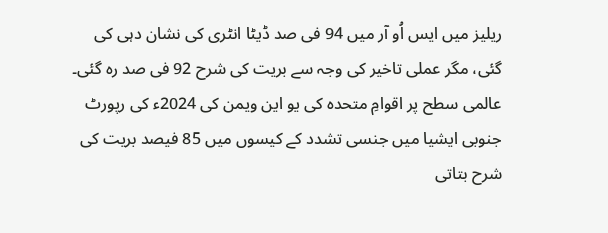ریلیز میں ایس اُو آر میں 94 فی صد ڈیٹا انٹری کی نشان دہی کی گئی، مگر عملی تاخیر کی وجہ سے بریت کی شرح 92 فی صد رہ گئی۔ عالمی سطح پر اقوامِ متحدہ کی یو این ویمن کی 2024ء کی رپورٹ جنوبی ایشیا میں جنسی تشدد کے کیسوں میں 85 فیصد بریت کی شرح بتاتی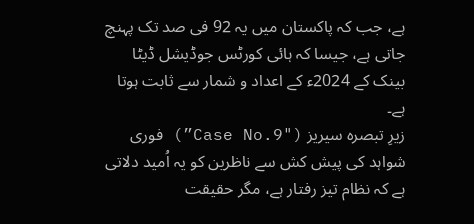ہے، جب کہ پاکستان میں یہ 92 فی صد تک پہنچ جاتی ہے، جیسا کہ ہائی کورٹس جوڈیشل ڈیٹا بینک کے 2024ء کے اعداد و شمار سے ثابت ہوتا ہے۔
زیرِ تبصرہ سیریز ("Case No.9”) فوری شواہد کی پیش کش سے ناظرین کو یہ اُمید دلاتی ہے کہ نظام تیز رفتار ہے، مگر حقیقت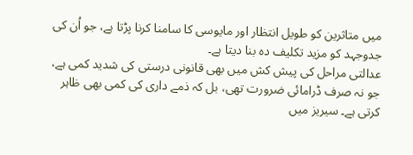میں متاثرین کو طویل انتظار اور مایوسی کا سامنا کرنا پڑتا ہے، جو اُن کی جدوجہد کو مزید تکلیف دہ بنا دیتا ہے۔
عدالتی مراحل کی پیش کش میں بھی قانونی درستی کی شدید کمی ہے، جو نہ صرف ڈرامائی ضرورت تھی، بل کہ ذمے داری کی کمی بھی ظاہر کرتی ہے۔ سیریز میں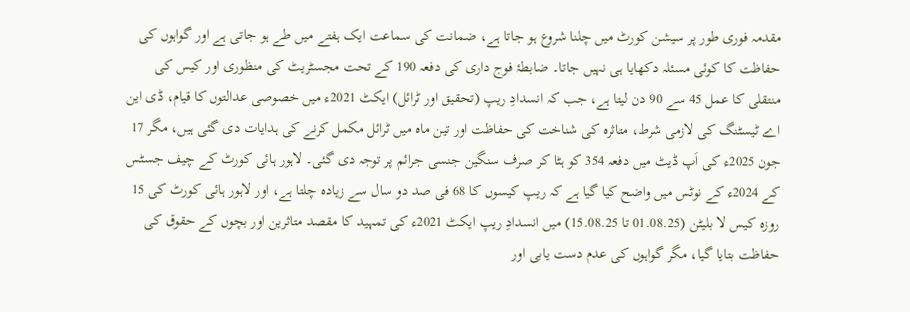مقدمہ فوری طور پر سیشن کورٹ میں چلنا شروع ہو جاتا ہے، ضمانت کی سماعت ایک ہفتے میں طے ہو جاتی ہے اور گواہوں کی حفاظت کا کوئی مسئلہ دکھایا ہی نہیں جاتا۔ ضابطۂ فوج داری کی دفعہ 190 کے تحت مجسٹریٹ کی منظوری اور کیس کی منتقلی کا عمل 45 سے 90 دن لیتا ہے، جب کہ انسدادِ ریپ (تحقیق اور ٹرائل) ایکٹ 2021ء میں خصوصی عدالتوں کا قیام، ڈی این اے ٹیسٹنگ کی لازمی شرط، متاثرہ کی شناخت کی حفاظت اور تین ماہ میں ٹرائل مکمل کرنے کی ہدایات دی گئی ہیں، مگر 17 جون 2025ء کی اَپ ڈیٹ میں دفعہ 354 کو ہٹا کر صرف سنگین جنسی جرائم پر توجہ دی گئی۔ لاہور ہائی کورٹ کے چیف جسٹس کے 2024ء کے نوٹس میں واضح کیا گیا ہے کہ ریپ کیسوں کا 68 فی صد دو سال سے زیادہ چلتا ہے، اور لاہور ہائی کورٹ کی 15 روزہ کیس لا بلیٹن (01.08.25 تا 15.08.25) میں انسدادِ ریپ ایکٹ 2021ء کی تمہید کا مقصد متاثرین اور بچوں کے حقوق کی حفاظت بتایا گیا، مگر گواہوں کی عدم دست یابی اور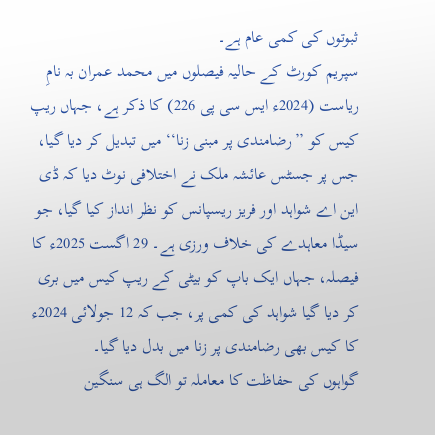ثبوتوں کی کمی عام ہے۔
سپریم کورٹ کے حالیہ فیصلوں میں محمد عمران بہ نامِ ریاست (2024ء ایس سی پی 226) کا ذکر ہے، جہاں ریپ کیس کو ’’رضامندی پر مبنی زنا‘‘ میں تبدیل کر دیا گیا، جس پر جسٹس عائشہ ملک نے اختلافی نوٹ دیا کہ ڈی این اے شواہد اور فریز ریسپانس کو نظر انداز کیا گیا، جو سیڈا معاہدے کی خلاف ورزی ہے۔ 29 اگست 2025ء کا فیصلہ، جہاں ایک باپ کو بیٹی کے ریپ کیس میں بری کر دیا گیا شواہد کی کمی پر، جب کہ 12 جولائی 2024ء کا کیس بھی رضامندی پر زنا میں بدل دیا گیا۔
گواہوں کی حفاظت کا معاملہ تو الگ ہی سنگین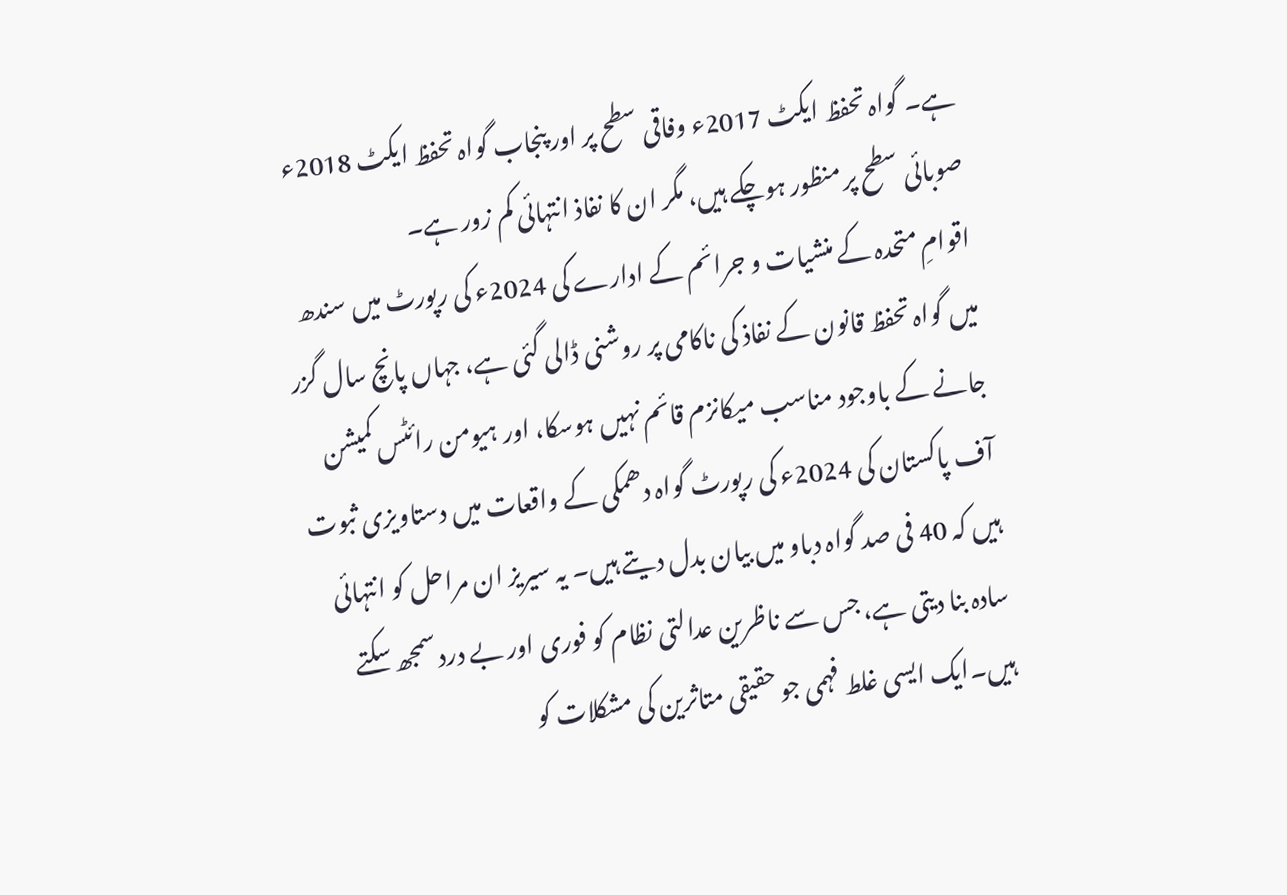ہے۔ گواہ تحفظ ایکٹ 2017ء وفاقی سطح پر اور پنجاب گواہ تحفظ ایکٹ 2018ء صوبائی سطح پر منظور ہوچکے ہیں، مگر ان کا نفاذ انتہائی کم زور ہے۔
اقوامِ متحدہ کے منشیات و جرائم کے ادارے کی 2024ء کی رپورٹ میں سندھ میں گواہ تحفظ قانون کے نفاذ کی ناکامی پر روشنی ڈالی گئی ہے، جہاں پانچ سال گزر جانے کے باوجود مناسب میکانزم قائم نہیں ہوسکا، اور ہیومن رائٹس کمیشن آف پاکستان کی 2024ء کی رپورٹ گواہ دھمکی کے واقعات میں دستاویزی ثبوت ہیں کہ 40 فی صد گواہ دباو میں بیان بدل دیتے ہیں۔ یہ سیریز ان مراحل کو انتہائی سادہ بنا دیتی ہے، جس سے ناظرین عدالتی نظام کو فوری اور بے درد سمجھ سکتے ہیں۔ایک ایسی غلط فہمی جو حقیقی متاثرین کی مشکلات کو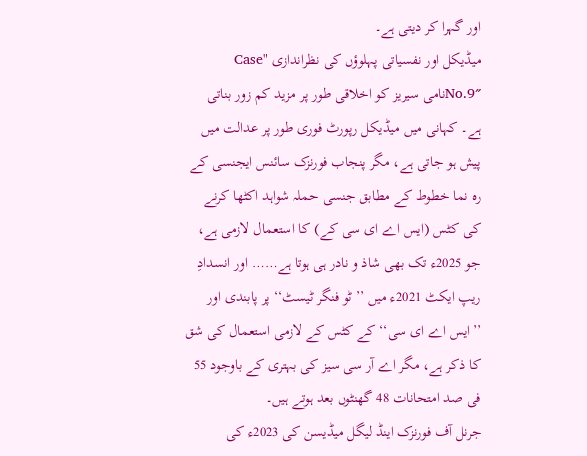اور گہرا کر دیتی ہے۔
میڈیکل اور نفسیاتی پہلوؤں کی نظراندازی "Case No.9″نامی سیریز کو اخلاقی طور پر مزید کم زور بناتی ہے۔ کہانی میں میڈیکل رپورٹ فوری طور پر عدالت میں پیش ہو جاتی ہے، مگر پنجاب فورنزک سائنس ایجنسی کے رہ نما خطوط کے مطابق جنسی حملہ شواہد اکٹھا کرنے کی کٹس (ایس اے ای سی کے) کا استعمال لازمی ہے، جو 2025ء تک بھی شاذ و نادر ہی ہوتا ہے…… اور انسدادِ ریپ ایکٹ 2021ء میں ’’ٹو فنگر ٹیسٹ‘‘ پر پابندی اور ’’ایس اے ای سی‘‘ کے کٹس کے لازمی استعمال کی شق کا ذکر ہے، مگر اے آر سی سیز کی بہتری کے باوجود 55 فی صد امتحانات 48 گھنٹوں بعد ہوتے ہیں۔
جرنل آف فورنزک اینڈ لیگل میڈیسن کی 2023ء کی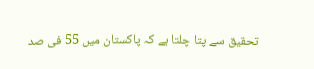تحقیق سے پتا چلتا ہے کہ پاکستان میں 55 فی صد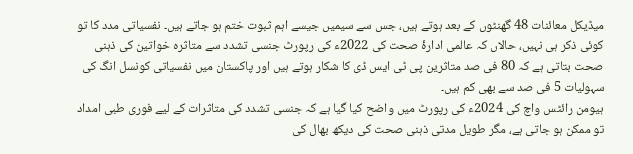میڈیکل معائنات 48 گھنٹوں کے بعد ہوتے ہیں، جس سے سیمیں جیسے اہم ثبوت ختم ہو جاتے ہیں۔ نفسیاتی مدد کا تو کوئی ذکر ہی نہیں، حالاں کہ عالمی ادارۂ صحت کی 2022ء کی رپورٹ جنسی تشدد سے متاثرہ خواتین کی ذہنی صحت بتاتی ہے کہ 80 فی صد متاثرین پی ٹی ایس ڈی کا شکار ہوتے ہیں اور پاکستان میں نفسیاتی کونسل انگ کی سہولیات 5 فی صد سے بھی کم ہیں۔
ہیومن رائٹس واچ کی 2024ء کی رپورٹ میں واضح کیا گیا ہے کہ جنسی تشدد کی متاثرات کے لیے فوری طبی امداد تو ممکن ہو جاتی ہے، مگر طویل مدتی ذہنی صحت کی دیکھ بھال کی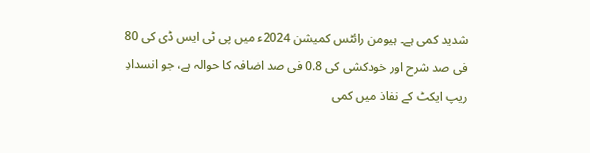شدید کمی ہے۔ ہیومن رائٹس کمیشن 2024ء میں پی ٹی ایس ڈی کی 80 فی صد شرح اور خودکشی کی 0.8 فی صد اضافہ کا حوالہ ہے، جو انسدادِ ریپ ایکٹ کے نفاذ میں کمی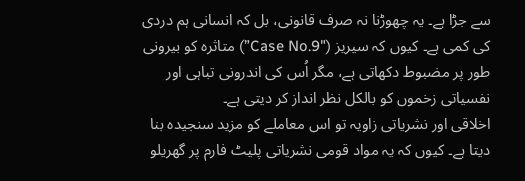سے جڑا ہے۔ یہ چھوڑنا نہ صرف قانونی، بل کہ انسانی ہم دردی کی کمی ہے۔ کیوں کہ سیریز ("Case No.9”) متاثرہ کو بیرونی طور پر مضبوط دکھاتی ہے، مگر اُس کی اندرونی تباہی اور نفسیاتی زخموں کو بالکل نظر انداز کر دیتی ہے۔
اخلاقی اور نشریاتی زاویہ تو اس معاملے کو مزید سنجیدہ بنا دیتا ہے۔ کیوں کہ یہ مواد قومی نشریاتی پلیٹ فارم پر گھریلو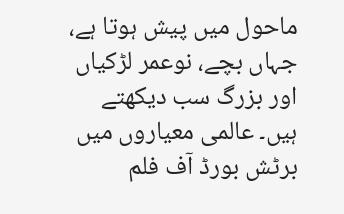ماحول میں پیش ہوتا ہے، جہاں بچے، نوعمر لڑکیاں اور بزرگ سب دیکھتے ہیں۔ عالمی معیاروں میں برٹش بورڈ آف فلم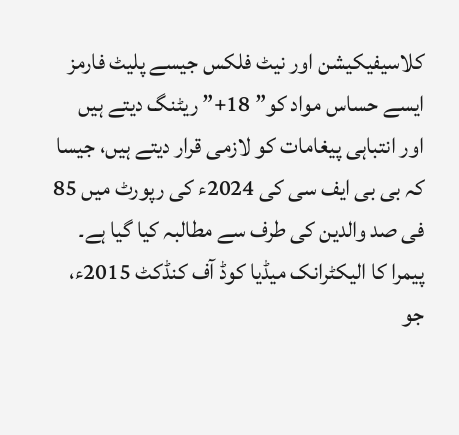کلاسیفیکیشن اور نیٹ فلکس جیسے پلیٹ فارمز ایسے حساس مواد کو” 18+” ریٹنگ دیتے ہیں اور انتباہی پیغامات کو لازمی قرار دیتے ہیں، جیسا کہ بی بی ایف سی کی 2024ء کی رپورٹ میں 85 فی صد والدین کی طرف سے مطالبہ کیا گیا ہے۔ پیمرا کا الیکٹرانک میڈیا کوڈ آف کنڈکٹ 2015ء، جو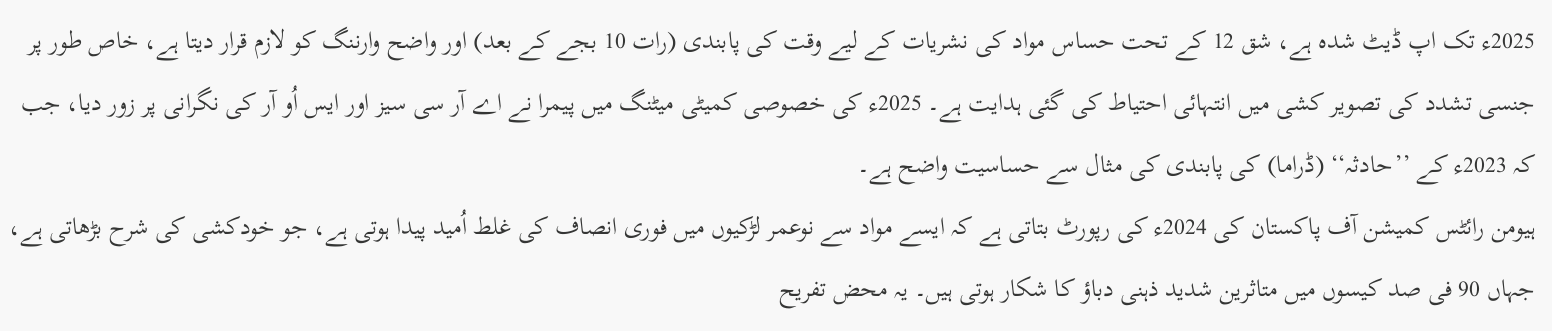2025ء تک اپ ڈیٹ شدہ ہے، شق 12 کے تحت حساس مواد کی نشریات کے لیے وقت کی پابندی (رات 10 بجے کے بعد) اور واضح وارننگ کو لازم قرار دیتا ہے، خاص طور پر جنسی تشدد کی تصویر کشی میں انتہائی احتیاط کی گئی ہدایت ہے۔ 2025ء کی خصوصی کمیٹی میٹنگ میں پیمرا نے اے آر سی سیز اور ایس اُو آر کی نگرانی پر زور دیا، جب کہ 2023ء کے ’’حادثہ‘‘ (ڈراما) کی پابندی کی مثال سے حساسیت واضح ہے۔
ہیومن رائٹس کمیشن آف پاکستان کی 2024ء کی رپورٹ بتاتی ہے کہ ایسے مواد سے نوعمر لڑکیوں میں فوری انصاف کی غلط اُمید پیدا ہوتی ہے، جو خودکشی کی شرح بڑھاتی ہے، جہاں 90 فی صد کیسوں میں متاثرین شدید ذہنی دباؤ کا شکار ہوتی ہیں۔ یہ محض تفریح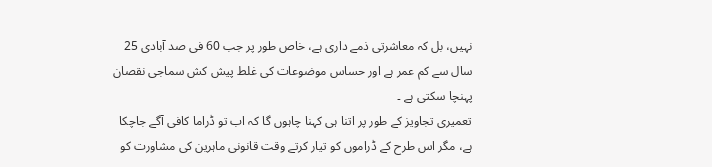نہیں، بل کہ معاشرتی ذمے داری ہے، خاص طور پر جب 60 فی صد آبادی 25 سال سے کم عمر ہے اور حساس موضوعات کی غلط پیش کش سماجی نقصان پہنچا سکتی ہے ۔
تعمیری تجاویز کے طور پر اتنا ہی کہنا چاہوں گا کہ اب تو ڈراما کافی آگے جاچکا ہے، مگر اس طرح کے ڈراموں کو تیار کرتے وقت قانونی ماہرین کی مشاورت کو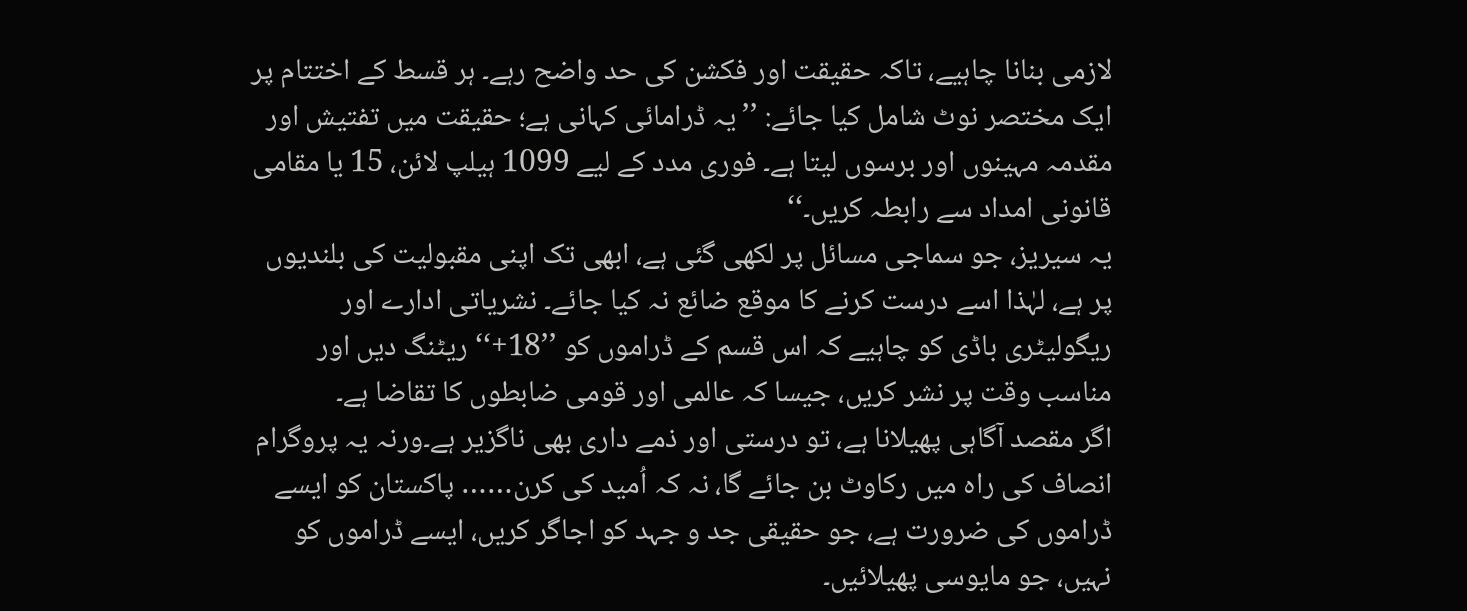لازمی بنانا چاہیے، تاکہ حقیقت اور فکشن کی حد واضح رہے۔ ہر قسط کے اختتام پر ایک مختصر نوٹ شامل کیا جائے: ’’یہ ڈرامائی کہانی ہے؛ حقیقت میں تفتیش اور مقدمہ مہینوں اور برسوں لیتا ہے۔ فوری مدد کے لیے 1099 ہیلپ لائن، 15 یا مقامی قانونی امداد سے رابطہ کریں۔‘‘
یہ سیریز، جو سماجی مسائل پر لکھی گئی ہے، ابھی تک اپنی مقبولیت کی بلندیوں پر ہے، لہٰذا اسے درست کرنے کا موقع ضائع نہ کیا جائے۔ نشریاتی ادارے اور ریگولیٹری باڈی کو چاہیے کہ اس قسم کے ڈراموں کو ’’18+‘‘ ریٹنگ دیں اور مناسب وقت پر نشر کریں، جیسا کہ عالمی اور قومی ضابطوں کا تقاضا ہے۔
اگر مقصد آگاہی پھیلانا ہے، تو درستی اور ذمے داری بھی ناگزیر ہے۔ورنہ یہ پروگرام انصاف کی راہ میں رکاوٹ بن جائے گا، نہ کہ اُمید کی کرن…… پاکستان کو ایسے ڈراموں کی ضرورت ہے، جو حقیقی جد و جہد کو اجاگر کریں، ایسے ڈراموں کو نہیں، جو مایوسی پھیلائیں۔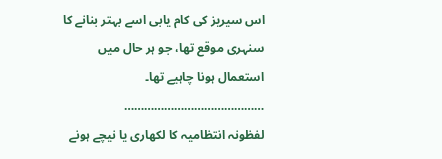اس سیریز کی کام یابی اسے بہتر بنانے کا سنہری موقع تھا، جو ہر حال میں استعمال ہونا چاہیے تھا۔
……………………………………
لفظونہ انتظامیہ کا لکھاری یا نیچے ہونے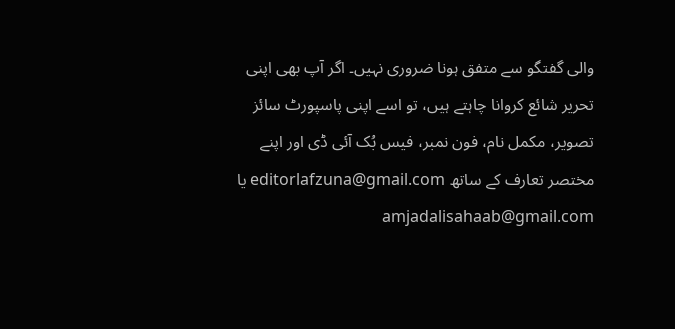والی گفتگو سے متفق ہونا ضروری نہیں۔ اگر آپ بھی اپنی تحریر شائع کروانا چاہتے ہیں، تو اسے اپنی پاسپورٹ سائز تصویر، مکمل نام، فون نمبر، فیس بُک آئی ڈی اور اپنے مختصر تعارف کے ساتھ editorlafzuna@gmail.com یا amjadalisahaab@gmail.com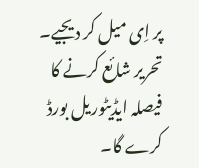پر اِی میل کر دیجیے۔ تحریر شائع کرنے کا فیصلہ ایڈیٹوریل بورڈ کرے گا۔